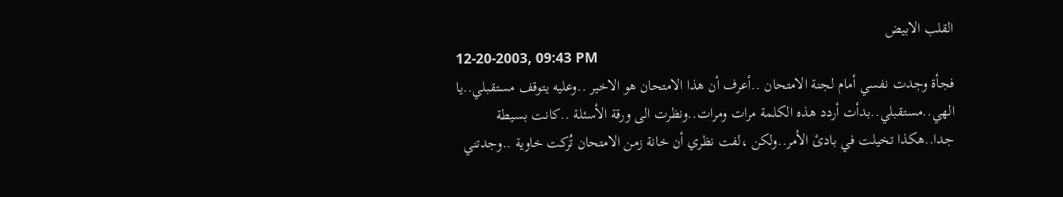القلب الابيض
12-20-2003, 09:43 PM
فجأة وجدت نفسي أمام لجنة الامتحان ..أعرف أن هذا الامتحان هو الاخير ..وعليه يتوقف مستقبلي..يا الهي..مستقبلي..بدأت أردد هذه الكلمة مرات ومرات..ونظرت الى ورقة الأسئلة ..كانت بسيطة جدا..هكذا تخيلت في بادئ الأمر..ولكن ،لفت نظري أن خانة زمن الامتحان تُركت خاوية ..وجدتني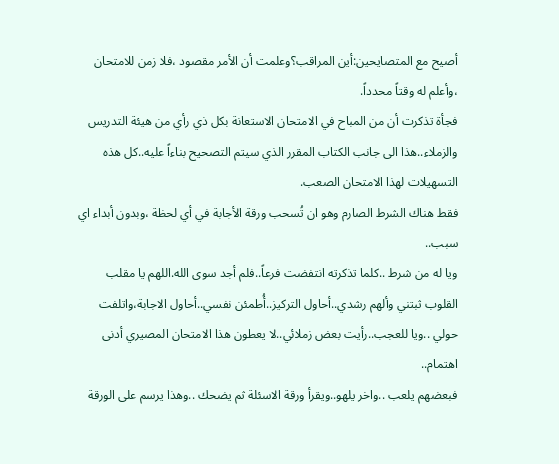أصيح مع المتصايحين:أين المراقب؟وعلمت أن الأمر مقصود ،فلا زمن للامتحان ،وأعلم له وقتاً محدداً.
فجأة تذكرت أن من المباح في الامتحان الاستعانة بكل ذي رأي من هيئة التدريس والزملاء..هذا الى جانب الكتاب المقرر الذي سيتم التصحيح بناءاً عليه..كل هذه التسهيلات لهذا الامتحان الصعب.
فقط هناك الشرط الصارم وهو ان تُسحب ورقة الأجابة في أي لحظة ،وبدون أبداء اي سبب..
ويا له من شرط ..كلما تذكرته انتفضت فرعاً..فلم أجد سوى الله.اللهم يا مقلب القلوب ثبتني وألهم رشدي..أحاول التركيز..أُطمئن نفسي..أحاول الاجابة،واتلفت حولي ..ويا للعجب..رأيت بعض زملائي..لا يعطون هذا الامتحان المصيري أدنى اهتمام..
فبعضهم يلعب ..واخر يلهو..ويقرأ ورقة الاسئلة ثم يضحك ..وهذا يرسم على الورقة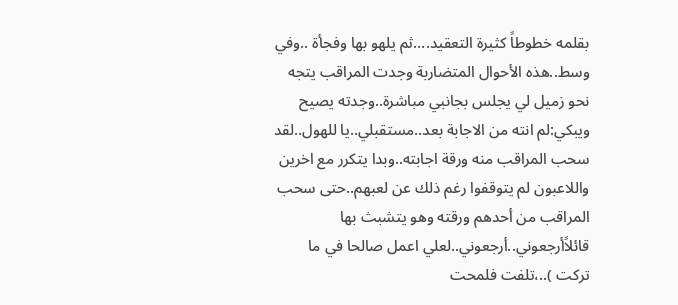بقلمه خطوطاً كثيرة التعقيد....ثم يلهو بها وفجأة ..وفي وسط..هذه الأحوال المتضاربة وجدت المراقب يتجه نحو زميل لي يجلس بجانبي مباشرة..وجدته يصيح ويبكي:لم انته من الاجابة بعد..مستقبلي..يا للهول..لقد سحب المراقب منه ورقة اجابته..وبدا يتكرر مع اخرين واللاعبون لم يتوقفوا رغم ذلك عن لعبهم..حتى سحب المراقب من أحدهم ورقته وهو يتشبث بها قائلاًأرجعوني..أرجعوني..لعلي اعمل صالحا في ما تركت )..،تلفت فلمحت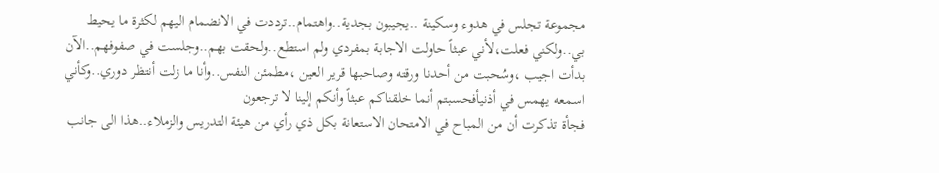مجموعة تجلس في هدوء وسكينة ..يجيبون بجدية..واهتمام..ترددت في الانضمام اليهم لكثرة ما يحيط بي..ولكني فعلت،لأني عبثاً حاولت الاجابة بمفردي ولم استطع..ولحقت بهم..وجلست في صفوفهم..الآن بدأت اجيب ،وسُحبت من أحدنا ورقته وصاحبها قرير العين ،مطمئن النفس..وأنا ما زلت أنتظر دوري..وكأني اسمعه يهمس في أذنيأفحسبتم أنما خلقناكم عبثاً وأنكم إلينا لا ترجعون
فجأة تذكرت أن من المباح في الامتحان الاستعانة بكل ذي رأي من هيئة التدريس والزملاء..هذا الى جانب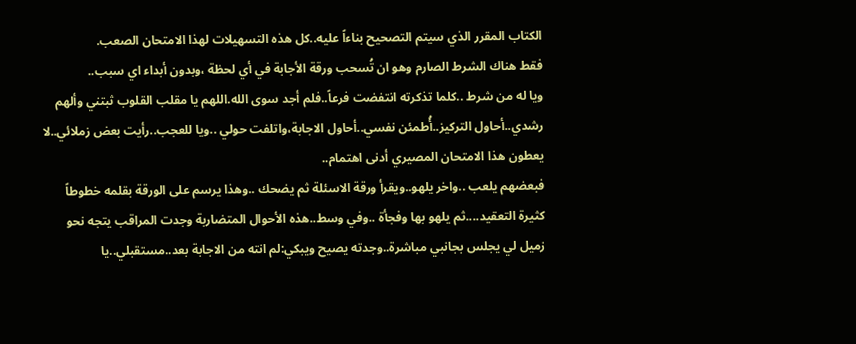الكتاب المقرر الذي سيتم التصحيح بناءاً عليه..كل هذه التسهيلات لهذا الامتحان الصعب.
فقط هناك الشرط الصارم وهو ان تُسحب ورقة الأجابة في أي لحظة ،وبدون أبداء اي سبب..
ويا له من شرط ..كلما تذكرته انتفضت فرعاً..فلم أجد سوى الله.اللهم يا مقلب القلوب ثبتني وألهم رشدي..أحاول التركيز..أُطمئن نفسي..أحاول الاجابة،واتلفت حولي ..ويا للعجب..رأيت بعض زملائي..لا يعطون هذا الامتحان المصيري أدنى اهتمام..
فبعضهم يلعب ..واخر يلهو..ويقرأ ورقة الاسئلة ثم يضحك ..وهذا يرسم على الورقة بقلمه خطوطاً كثيرة التعقيد....ثم يلهو بها وفجأة ..وفي وسط..هذه الأحوال المتضاربة وجدت المراقب يتجه نحو زميل لي يجلس بجانبي مباشرة..وجدته يصيح ويبكي:لم انته من الاجابة بعد..مستقبلي..يا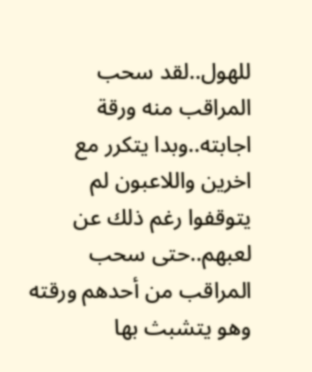للهول..لقد سحب المراقب منه ورقة اجابته..وبدا يتكرر مع اخرين واللاعبون لم يتوقفوا رغم ذلك عن لعبهم..حتى سحب المراقب من أحدهم ورقته وهو يتشبث بها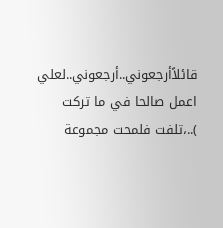قائلاًأرجعوني..أرجعوني..لعلي اعمل صالحا في ما تركت )..،تلفت فلمحت مجموعة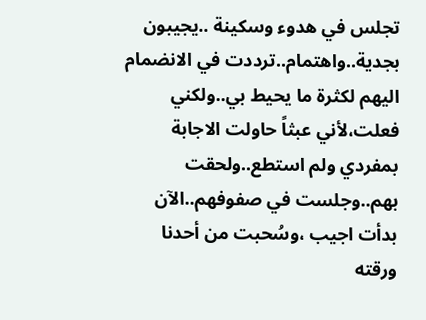تجلس في هدوء وسكينة ..يجيبون بجدية..واهتمام..ترددت في الانضمام اليهم لكثرة ما يحيط بي..ولكني فعلت،لأني عبثاً حاولت الاجابة بمفردي ولم استطع..ولحقت بهم..وجلست في صفوفهم..الآن بدأت اجيب ،وسُحبت من أحدنا ورقته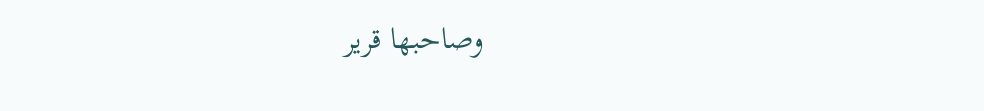وصاحبها قرير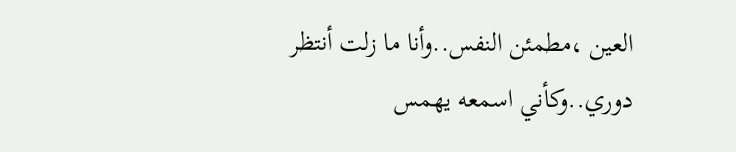العين ،مطمئن النفس..وأنا ما زلت أنتظر دوري..وكأني اسمعه يهمس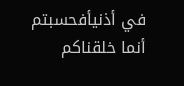في أذنيأفحسبتم أنما خلقناكم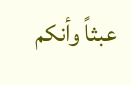عبثاً وأنكم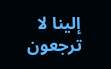إلينا لا ترجعون